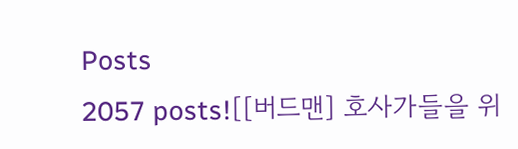Posts
2057 posts![[버드맨] 호사가들을 위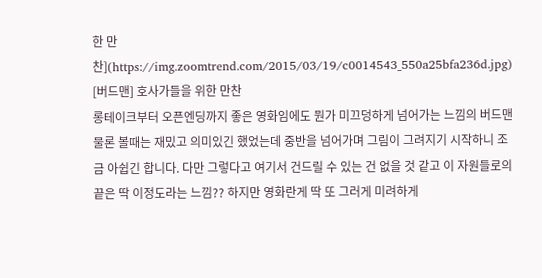한 만찬](https://img.zoomtrend.com/2015/03/19/c0014543_550a25bfa236d.jpg)
[버드맨] 호사가들을 위한 만찬
롱테이크부터 오픈엔딩까지 좋은 영화임에도 뭔가 미끄덩하게 넘어가는 느낌의 버드맨 물론 볼때는 재밌고 의미있긴 했었는데 중반을 넘어가며 그림이 그려지기 시작하니 조금 아쉽긴 합니다. 다만 그렇다고 여기서 건드릴 수 있는 건 없을 것 같고 이 자원들로의 끝은 딱 이정도라는 느낌?? 하지만 영화란게 딱 또 그러게 미려하게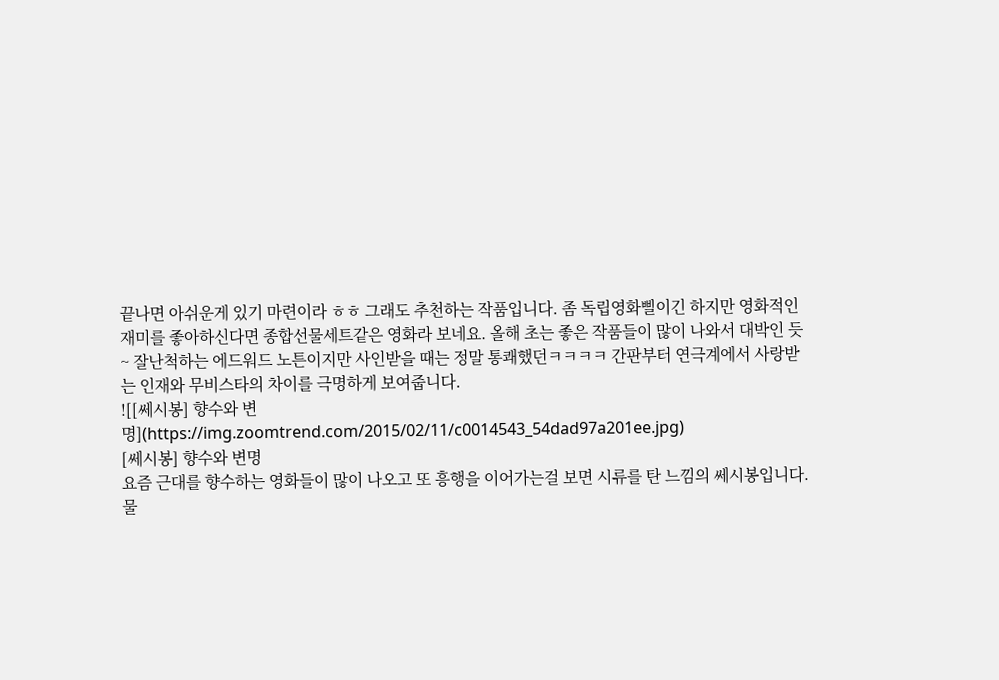끝나면 아쉬운게 있기 마련이라 ㅎㅎ 그래도 추천하는 작품입니다. 좀 독립영화삘이긴 하지만 영화적인 재미를 좋아하신다면 종합선물세트같은 영화라 보네요. 올해 초는 좋은 작품들이 많이 나와서 대박인 듯~ 잘난척하는 에드워드 노튼이지만 사인받을 때는 정말 통쾌했던ㅋㅋㅋㅋ 간판부터 연극계에서 사랑받는 인재와 무비스타의 차이를 극명하게 보여줍니다.
![[쎄시봉] 향수와 변명](https://img.zoomtrend.com/2015/02/11/c0014543_54dad97a201ee.jpg)
[쎄시봉] 향수와 변명
요즘 근대를 향수하는 영화들이 많이 나오고 또 흥행을 이어가는걸 보면 시류를 탄 느낌의 쎄시봉입니다. 물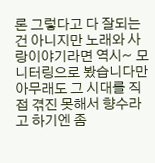론 그렇다고 다 잘되는건 아니지만 노래와 사랑이야기라면 역시~ 모니터링으로 봤습니다만 아무래도 그 시대를 직접 겪진 못해서 향수라고 하기엔 좀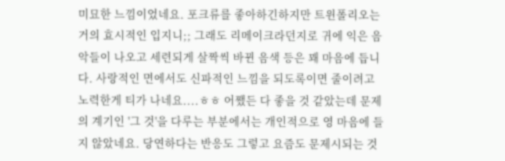미묘한 느낌이었네요. 포크류를 좋아하긴하지만 트윈폴리오는 거의 효시적인 입지니;; 그래도 리메이크라던지로 귀에 익은 음악들이 나오고 세련되게 살짝씩 바뀐 음색 등은 꽤 마음에 듭니다. 사랑적인 면에서도 신파적인 느낌을 되도록이면 줄이려고 노력한게 티가 나네요....ㅎㅎ 어쨌든 다 좋을 것 같았는데 문제의 계기인 '그 것'을 다루는 부분에서는 개인적으로 영 마음에 들지 않았네요. 당연하다는 반응도 그렇고 요즘도 문제시되는 것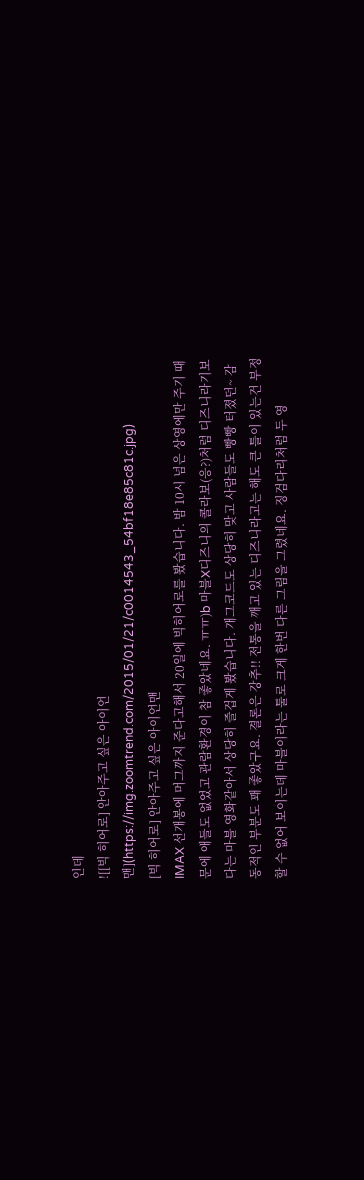인데
![[빅 히어로] 안아주고 싶은 아이언맨](https://img.zoomtrend.com/2015/01/21/c0014543_54bf18e85c81c.jpg)
[빅 히어로] 안아주고 싶은 아이언맨
IMAX 선개봉에 머그까지 준다고해서 20일에 빅히어로를 봤습니다. 밤 10시 넘은 상영에만 주기 때문에 애들도 없었고 관람환경이 참 좋았네요. ㅠㅠ)b 마블X디즈니의 콜라보(응?)처럼 디즈니라기보다는 마블 영화같아서 상당히 즐겁게 봤습니다. 개그코드도 상당히 맞고 사람들도 빵빵 터졌던~ 감동적인 부분도 꽤 좋았구요. 결론은 강추!! 전통을 깨고 있는 디즈니라고는 해도 큰 틀이 있는건 부정할 수 없어 보이는데 마블이라는 툴로 크게 한번 다른 그림을 그렸네요. 징검다리처럼 두 영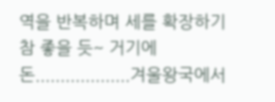역을 반복하며 세를 확장하기 참 좋을 듯~ 거기에 돈...................겨울왕국에서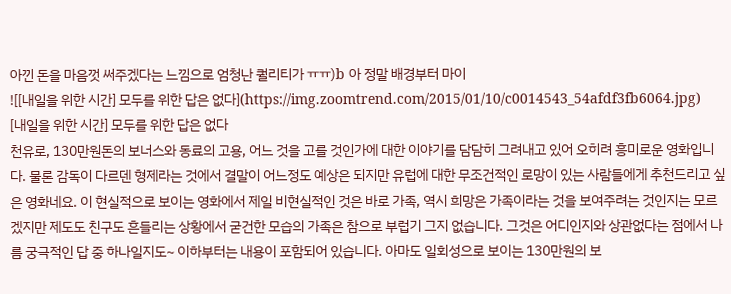아낀 돈을 마음껏 써주겠다는 느낌으로 엄청난 퀄리티가 ㅠㅠ)b 아 정말 배경부터 마이
![[내일을 위한 시간] 모두를 위한 답은 없다](https://img.zoomtrend.com/2015/01/10/c0014543_54afdf3fb6064.jpg)
[내일을 위한 시간] 모두를 위한 답은 없다
천유로, 130만원돈의 보너스와 동료의 고용, 어느 것을 고를 것인가에 대한 이야기를 담담히 그려내고 있어 오히려 흥미로운 영화입니다. 물론 감독이 다르덴 형제라는 것에서 결말이 어느정도 예상은 되지만 유럽에 대한 무조건적인 로망이 있는 사람들에게 추천드리고 싶은 영화네요. 이 현실적으로 보이는 영화에서 제일 비현실적인 것은 바로 가족, 역시 희망은 가족이라는 것을 보여주려는 것인지는 모르겠지만 제도도 친구도 흔들리는 상황에서 굳건한 모습의 가족은 참으로 부럽기 그지 없습니다. 그것은 어디인지와 상관없다는 점에서 나름 궁극적인 답 중 하나일지도~ 이하부터는 내용이 포함되어 있습니다. 아마도 일회성으로 보이는 130만원의 보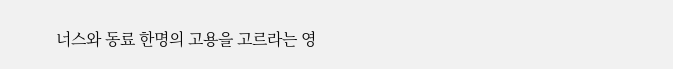너스와 동료 한명의 고용을 고르라는 영